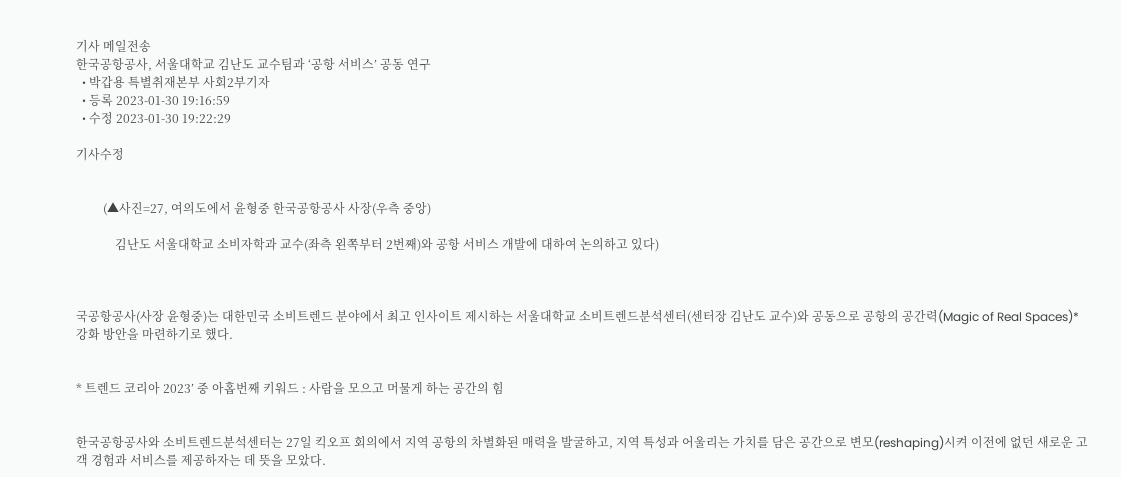기사 메일전송
한국공항공사, 서울대학교 김난도 교수팀과 ‘공항 서비스’ 공동 연구
  • 박갑용 특별취재본부 사회2부기자
  • 등록 2023-01-30 19:16:59
  • 수정 2023-01-30 19:22:29

기사수정


         (▲사진=27, 여의도에서 윤형중 한국공항공사 사장(우측 중앙)

             김난도 서울대학교 소비자학과 교수(좌측 왼쪽부터 2번째)와 공항 서비스 개발에 대하여 논의하고 있다)



국공항공사(사장 윤형중)는 대한민국 소비트렌드 분야에서 최고 인사이트 제시하는 서울대학교 소비트렌드분석센터(센터장 김난도 교수)와 공동으로 공항의 공간력(Magic of Real Spaces)* 강화 방안을 마련하기로 했다.


* 트렌드 코리아 2023’ 중 아홉번째 키워드 : 사람을 모으고 머물게 하는 공간의 힘


한국공항공사와 소비트렌드분석센터는 27일 킥오프 회의에서 지역 공항의 차별화된 매력을 발굴하고, 지역 특성과 어울리는 가치를 담은 공간으로 변모(reshaping)시켜 이전에 없던 새로운 고객 경험과 서비스를 제공하자는 데 뜻을 모았다.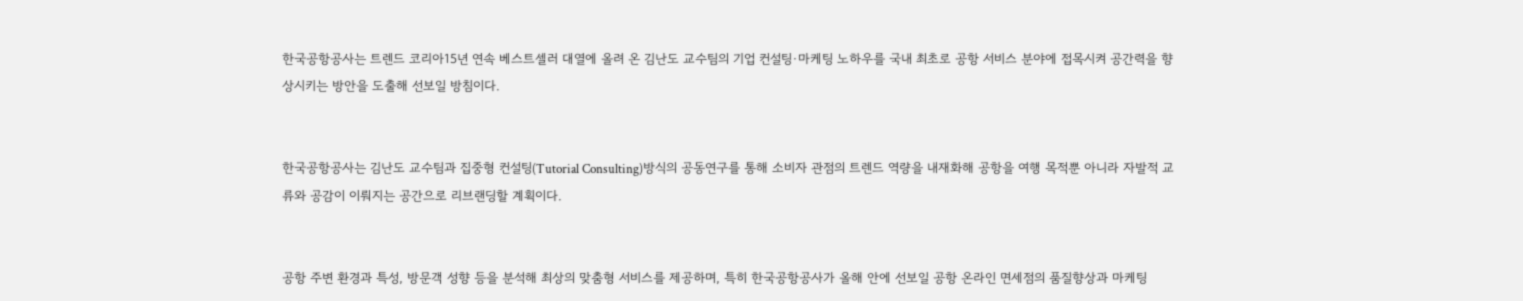한국공항공사는 트렌드 코리아15년 연속 베스트셀러 대열에 올려 온 김난도 교수팀의 기업 컨설팅·마케팅 노하우를 국내 최초로 공항 서비스 분야에 접목시켜 공간력을 향상시키는 방안을 도출해 선보일 방침이다.


한국공항공사는 김난도 교수팀과 집중형 컨설팅(Tutorial Consulting)방식의 공동연구를 통해 소비자 관점의 트렌드 역량을 내재화해 공항을 여행 목적뿐 아니라 자발적 교류와 공감이 이뤄지는 공간으로 리브랜딩할 계획이다.


공항 주변 환경과 특성, 방문객 성향 등을 분석해 최상의 맞춤형 서비스를 제공하며, 특히 한국공항공사가 올해 안에 선보일 공항 온라인 면세점의 품질향상과 마케팅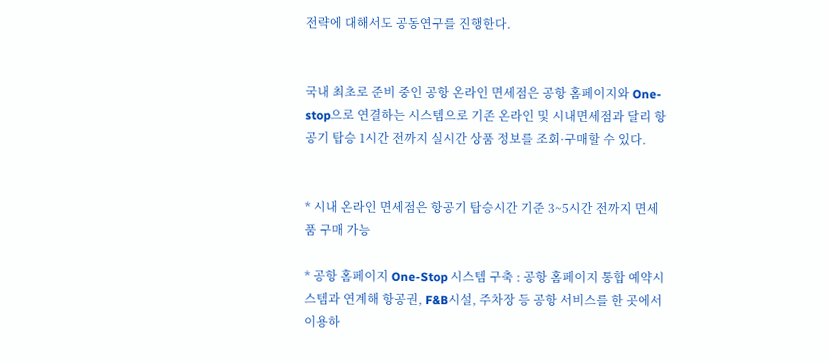전략에 대해서도 공동연구를 진행한다.


국내 최초로 준비 중인 공항 온라인 면세점은 공항 홈페이지와 One- stop으로 연결하는 시스템으로 기존 온라인 및 시내면세점과 달리 항공기 탑승 1시간 전까지 실시간 상품 정보를 조회·구매할 수 있다.


* 시내 온라인 면세점은 항공기 탑승시간 기준 3~5시간 전까지 면세품 구매 가능

* 공항 홈페이지 One-Stop 시스템 구축 : 공항 홈페이지 통합 예약시스템과 연계해 항공권, F&B시설, 주차장 등 공항 서비스를 한 곳에서 이용하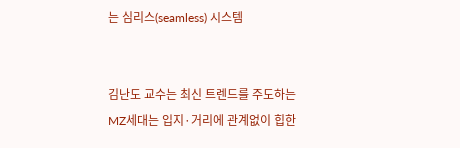는 심리스(seamless) 시스템


김난도 교수는 최신 트렌드를 주도하는 MZ세대는 입지·거리에 관계없이 힙한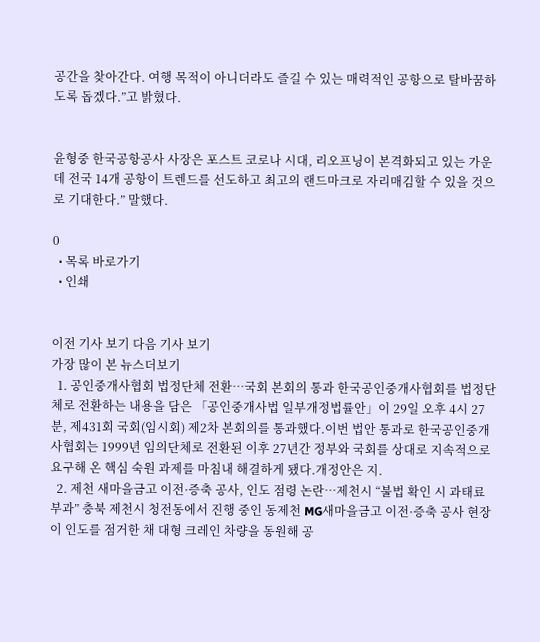공간을 찾아간다. 여행 목적이 아니더라도 즐길 수 있는 매력적인 공항으로 탈바꿈하도록 돕겠다.”고 밝혔다.


윤형중 한국공항공사 사장은 포스트 코로나 시대, 리오프닝이 본격화되고 있는 가운데 전국 14개 공항이 트렌드를 선도하고 최고의 랜드마크로 자리매김할 수 있을 것으로 기대한다.” 말했다.

0
  • 목록 바로가기
  • 인쇄


이전 기사 보기 다음 기사 보기
가장 많이 본 뉴스더보기
  1. 공인중개사협회 법정단체 전환…국회 본회의 통과 한국공인중개사협회를 법정단체로 전환하는 내용을 담은 「공인중개사법 일부개정법률안」이 29일 오후 4시 27분, 제431회 국회(임시회) 제2차 본회의를 통과했다.이번 법안 통과로 한국공인중개사협회는 1999년 임의단체로 전환된 이후 27년간 정부와 국회를 상대로 지속적으로 요구해 온 핵심 숙원 과제를 마침내 해결하게 됐다.개정안은 지.
  2. 제천 새마을금고 이전·증축 공사, 인도 점령 논란…제천시 “불법 확인 시 과태료 부과” 충북 제천시 청전동에서 진행 중인 동제천 MG새마을금고 이전·증축 공사 현장이 인도를 점거한 채 대형 크레인 차량을 동원해 공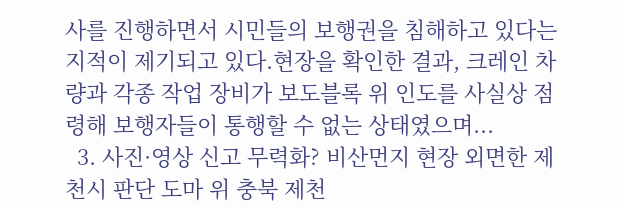사를 진행하면서 시민들의 보행권을 침해하고 있다는 지적이 제기되고 있다.현장을 확인한 결과, 크레인 차량과 각종 작업 장비가 보도블록 위 인도를 사실상 점령해 보행자들이 통행할 수 없는 상태였으며...
  3. 사진·영상 신고 무력화? 비산먼지 현장 외면한 제천시 판단 도마 위 충북 제천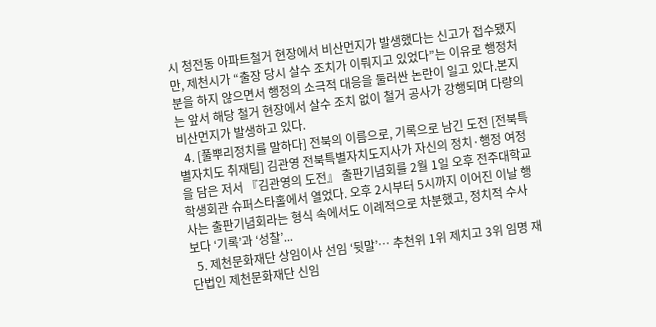시 청전동 아파트철거 현장에서 비산먼지가 발생했다는 신고가 접수됐지만, 제천시가 “출장 당시 살수 조치가 이뤄지고 있었다”는 이유로 행정처분을 하지 않으면서 행정의 소극적 대응을 둘러싼 논란이 일고 있다.본지는 앞서 해당 철거 현장에서 살수 조치 없이 철거 공사가 강행되며 다량의 비산먼지가 발생하고 있다.
  4. [풀뿌리정치를 말하다] 전북의 이름으로, 기록으로 남긴 도전 [전북특별자치도 취재팀] 김관영 전북특별자치도지사가 자신의 정치·행정 여정을 담은 저서 『김관영의 도전』 출판기념회를 2월 1일 오후 전주대학교 학생회관 슈퍼스타홀에서 열었다. 오후 2시부터 5시까지 이어진 이날 행사는 출판기념회라는 형식 속에서도 이례적으로 차분했고, 정치적 수사보다 ‘기록’과 ‘성찰’...
  5. 제천문화재단 상임이사 선임 ‘뒷말’… 추천위 1위 제치고 3위 임명 재단법인 제천문화재단 신임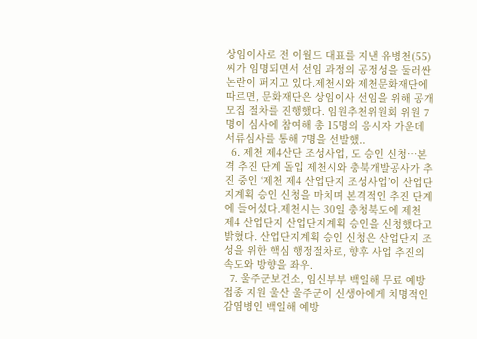상임이사로 전 이월드 대표를 지낸 유병천(55) 씨가 임명되면서 선임 과정의 공정성을 둘러싼 논란이 퍼지고 있다.제천시와 제천문화재단에 따르면, 문화재단은 상임이사 선임을 위해 공개모집 절차를 진행했다. 임원추천위원회 위원 7명이 심사에 참여해 총 15명의 응시자 가운데 서류심사를 통해 7명을 선발했..
  6. 제천 제4산단 조성사업, 도 승인 신청…본격 추진 단계 돌입 제천시와 충북개발공사가 추진 중인 ‘제천 제4 산업단지 조성사업’이 산업단지계획 승인 신청을 마치며 본격적인 추진 단계에 들어섰다.제천시는 30일 충청북도에 제천 제4 산업단지 산업단지계획 승인을 신청했다고 밝혔다. 산업단지계획 승인 신청은 산업단지 조성을 위한 핵심 행정절차로, 향후 사업 추진의 속도와 방향을 좌우.
  7. 울주군보건소, 임신부부 백일해 무료 예방접종 지원 울산 울주군이 신생아에게 치명적인 감염병인 백일해 예방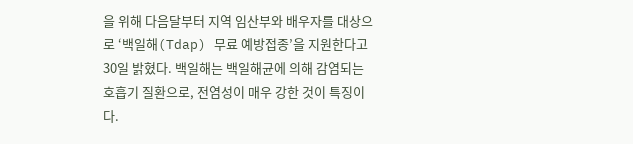을 위해 다음달부터 지역 임산부와 배우자를 대상으로 ‘백일해(Tdap) 무료 예방접종’을 지원한다고 30일 밝혔다. 백일해는 백일해균에 의해 감염되는 호흡기 질환으로, 전염성이 매우 강한 것이 특징이다.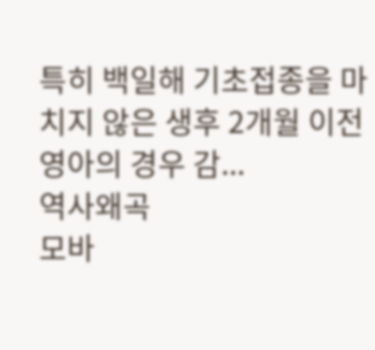특히 백일해 기초접종을 마치지 않은 생후 2개월 이전 영아의 경우 감...
역사왜곡
모바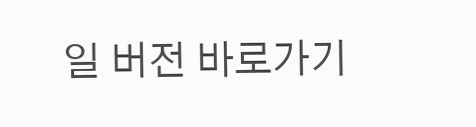일 버전 바로가기